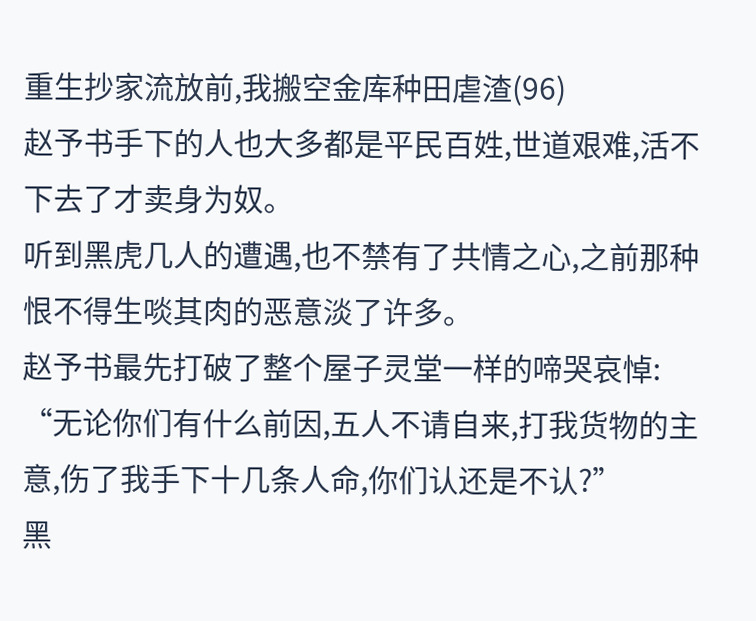重生抄家流放前,我搬空金库种田虐渣(96)
赵予书手下的人也大多都是平民百姓,世道艰难,活不下去了才卖身为奴。
听到黑虎几人的遭遇,也不禁有了共情之心,之前那种恨不得生啖其肉的恶意淡了许多。
赵予书最先打破了整个屋子灵堂一样的啼哭哀悼:
“无论你们有什么前因,五人不请自来,打我货物的主意,伤了我手下十几条人命,你们认还是不认?”
黑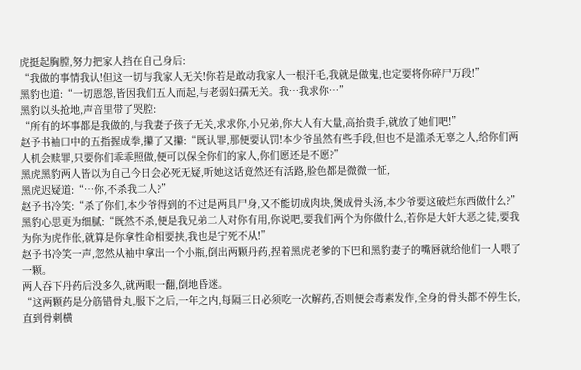虎挺起胸膛,努力把家人挡在自己身后:
“我做的事情我认!但这一切与我家人无关!你若是敢动我家人一根汗毛,我就是做鬼,也定要将你碎尸万段!”
黑豹也道:“一切恩怨,皆因我们五人而起,与老弱妇孺无关。我…我求你…”
黑豹以头抢地,声音里带了哭腔:
“所有的坏事都是我做的,与我妻子孩子无关,求求你,小兄弟,你大人有大量,高抬贵手,就放了她们吧!”
赵予书袖口中的五指握成拳,攥了又攥:“既认罪,那便要认罚!本少爷虽然有些手段,但也不是滥杀无辜之人,给你们两人机会赎罪,只要你们乖乖照做,便可以保全你们的家人,你们愿还是不愿?”
黑虎黑豹两人皆以为自己今日会必死无疑,听她这话竟然还有活路,脸色都是微微一怔,
黑虎迟疑道:“…你,不杀我二人?”
赵予书冷笑:“杀了你们,本少爷得到的不过是两具尸身,又不能切成肉块,煲成骨头汤,本少爷要这破烂东西做什么?”
黑豹心思更为细腻:“既然不杀,便是我兄弟二人对你有用,你说吧,要我们两个为你做什么,若你是大奸大恶之徒,要我为你为虎作伥,就算是你拿性命相要挟,我也是宁死不从!”
赵予书冷笑一声,忽然从袖中拿出一个小瓶,倒出两颗丹药,捏着黑虎老爹的下巴和黑豹妻子的嘴唇就给他们一人喂了一颗。
两人吞下丹药后没多久,就两眼一翻,倒地昏迷。
“这两颗药是分筋错骨丸,服下之后,一年之内,每隔三日必须吃一次解药,否则便会毒素发作,全身的骨头都不停生长,直到骨刺横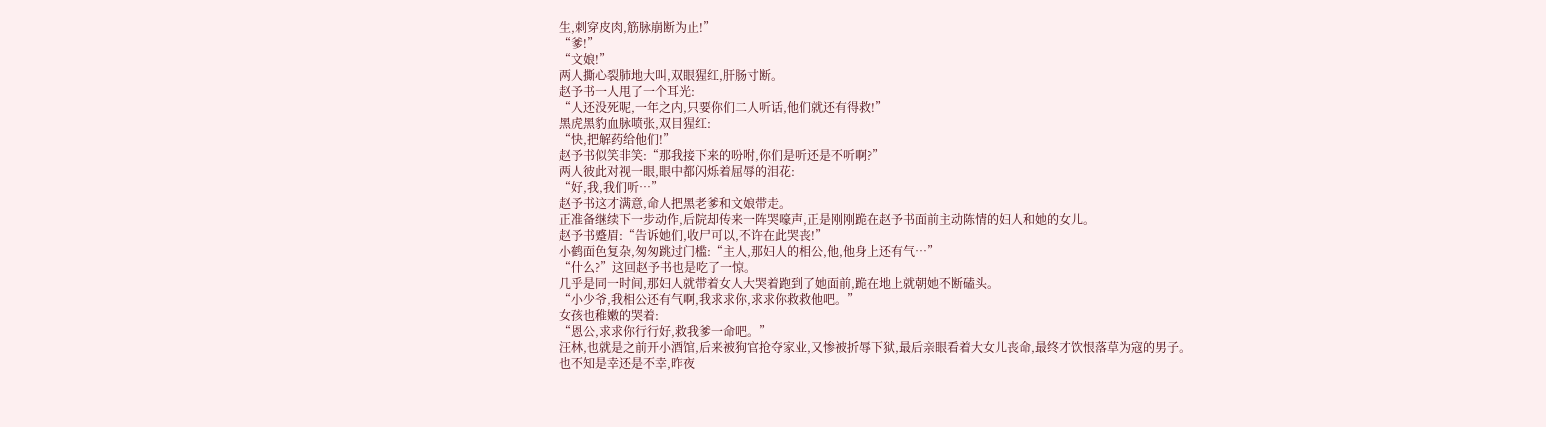生,刺穿皮肉,筋脉崩断为止!”
“爹!”
“文娘!”
两人撕心裂肺地大叫,双眼猩红,肝肠寸断。
赵予书一人甩了一个耳光:
“人还没死呢,一年之内,只要你们二人听话,他们就还有得救!”
黑虎黑豹血脉喷张,双目猩红:
“快,把解药给他们!”
赵予书似笑非笑:“那我接下来的吩咐,你们是听还是不听啊?”
两人彼此对视一眼,眼中都闪烁着屈辱的泪花:
“好,我,我们听…”
赵予书这才满意,命人把黑老爹和文娘带走。
正准备继续下一步动作,后院却传来一阵哭嚎声,正是刚刚跪在赵予书面前主动陈情的妇人和她的女儿。
赵予书蹙眉:“告诉她们,收尸可以,不许在此哭丧!”
小鹤面色复杂,匆匆跳过门槛:“主人,那妇人的相公,他,他身上还有气…”
“什么?”这回赵予书也是吃了一惊。
几乎是同一时间,那妇人就带着女人大哭着跑到了她面前,跪在地上就朝她不断磕头。
“小少爷,我相公还有气啊,我求求你,求求你救救他吧。”
女孩也稚嫩的哭着:
“恩公,求求你行行好,救我爹一命吧。”
汪林,也就是之前开小酒馆,后来被狗官抢夺家业,又惨被折辱下狱,最后亲眼看着大女儿丧命,最终才饮恨落草为寇的男子。
也不知是幸还是不幸,昨夜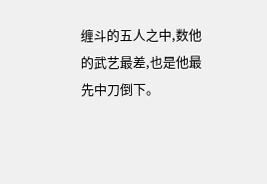缠斗的五人之中,数他的武艺最差,也是他最先中刀倒下。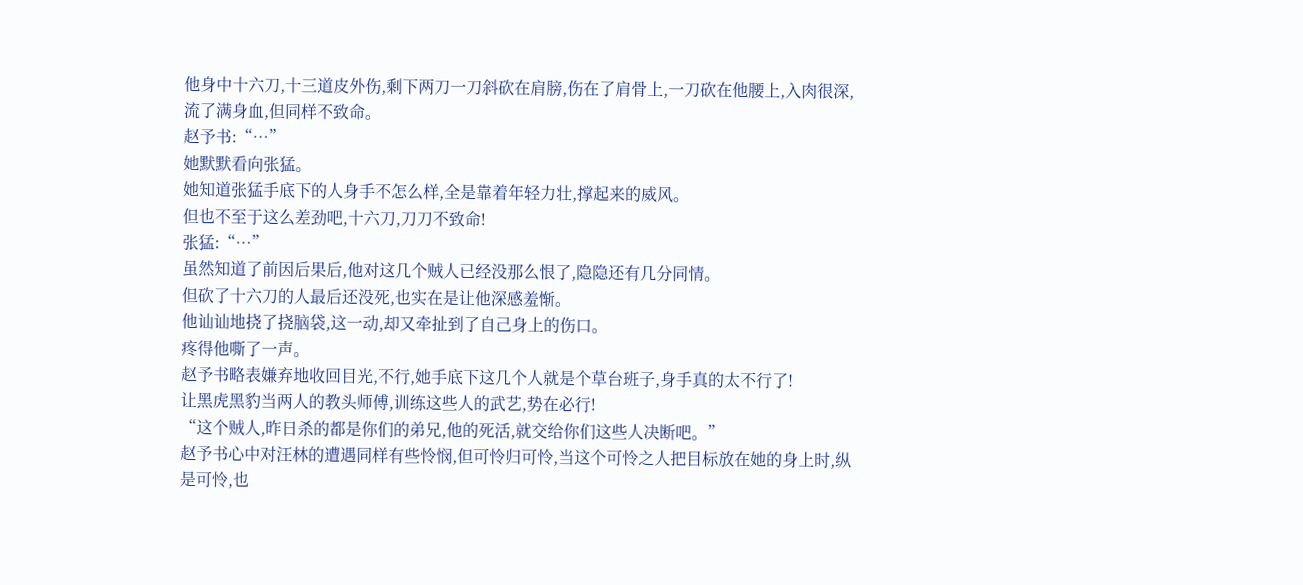他身中十六刀,十三道皮外伤,剩下两刀一刀斜砍在肩膀,伤在了肩骨上,一刀砍在他腰上,入肉很深,流了满身血,但同样不致命。
赵予书:“…”
她默默看向张猛。
她知道张猛手底下的人身手不怎么样,全是靠着年轻力壮,撑起来的威风。
但也不至于这么差劲吧,十六刀,刀刀不致命!
张猛:“…”
虽然知道了前因后果后,他对这几个贼人已经没那么恨了,隐隐还有几分同情。
但砍了十六刀的人最后还没死,也实在是让他深感羞惭。
他讪讪地挠了挠脑袋,这一动,却又牵扯到了自己身上的伤口。
疼得他嘶了一声。
赵予书略表嫌弃地收回目光,不行,她手底下这几个人就是个草台班子,身手真的太不行了!
让黑虎黑豹当两人的教头师傅,训练这些人的武艺,势在必行!
“这个贼人,昨日杀的都是你们的弟兄,他的死活,就交给你们这些人决断吧。”
赵予书心中对汪林的遭遇同样有些怜悯,但可怜归可怜,当这个可怜之人把目标放在她的身上时,纵是可怜,也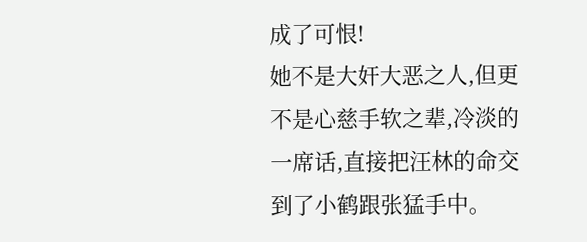成了可恨!
她不是大奸大恶之人,但更不是心慈手软之辈,冷淡的一席话,直接把汪林的命交到了小鹤跟张猛手中。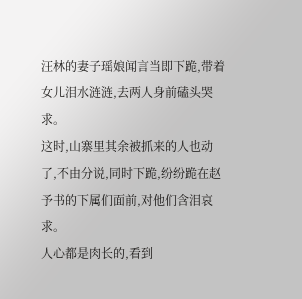汪林的妻子瑶娘闻言当即下跪,带着女儿泪水涟涟,去两人身前磕头哭求。
这时,山寨里其余被抓来的人也动了,不由分说,同时下跪,纷纷跪在赵予书的下属们面前,对他们含泪哀求。
人心都是肉长的,看到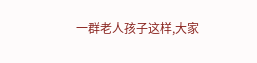一群老人孩子这样,大家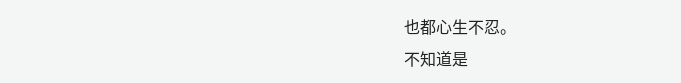也都心生不忍。
不知道是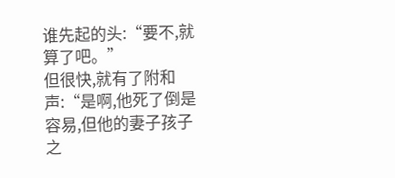谁先起的头:“要不,就算了吧。”
但很快,就有了附和声:“是啊,他死了倒是容易,但他的妻子孩子之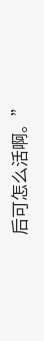后可怎么活啊。”